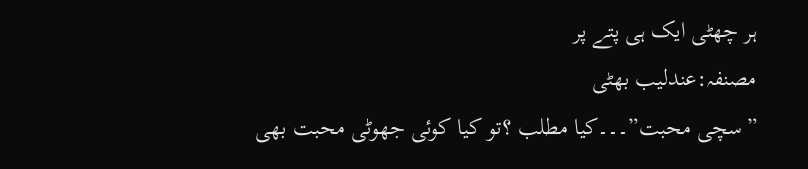ہر چھٹی ایک ہی پتے پر
مصنفہ:عندلیب بھٹی
”سچی محبت”۔۔۔کیا مطلب ؟تو کیا کوئی جھوٹی محبت بھی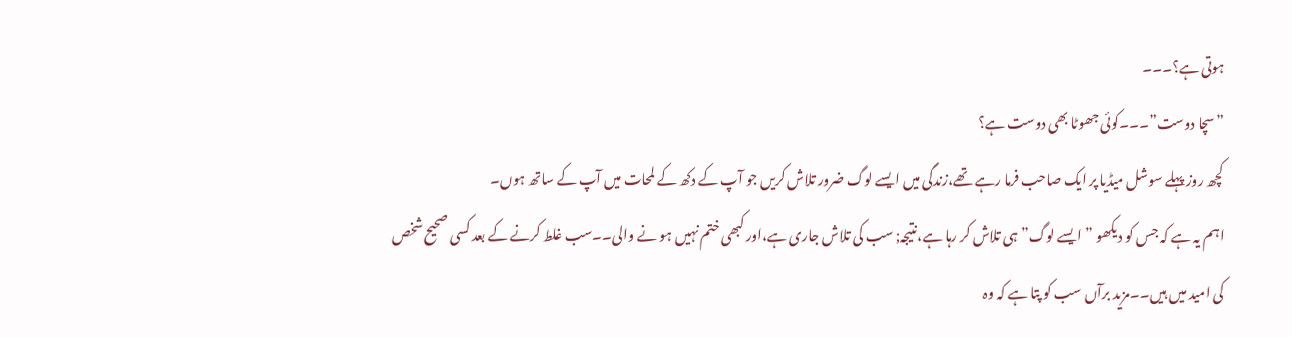ہوتی ہے؟۔۔۔
”سچا دوست”۔۔۔کوئی جھوٹا بھی دوست ہے؟
کچھ روز پہلے سوشل میڈیا پر ایک صاحب فرما رہے تھے،زندگی میں ایسے لوگ ضرور تلاش کریں جو آپ کے دکھ کے لمحات میں آپ کے ساتھ ہوں۔
اہم یہ ہے کہ جس کو دیکھو ”ایسے لوگ”ہی تلاش کر رہا ہے،نتیجہ; سب کی تلاش جاری ہے،اور کبھی ختم نہیں ہو نے والی۔۔سب غلط کرنے کے بعد کسی صحیح شخص کی امید میں ہیں۔۔مزید برآں سب کو پتا ہے کہ وہ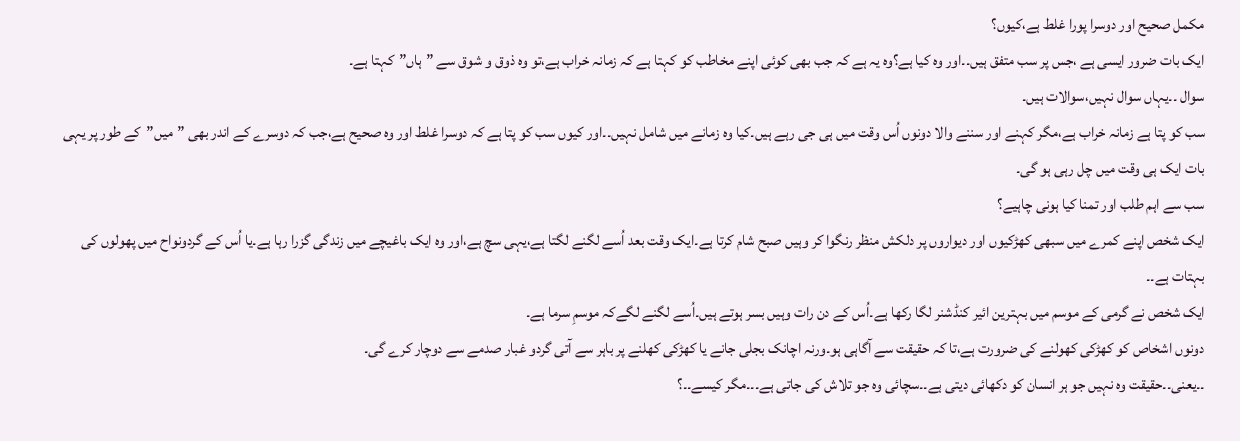مکمل صحیح اور دوسرا پورا غلط ہے،کیوں؟
ایک بات ضرور ایسی ہے ،جس پر سب متفق ہیں۔۔اور وہ کیا ہے؟وہ یہ ہے کہ جب بھی کوئی اپنے مخاطب کو کہتا ہے کہ زمانہ خراب ہے،تو وہ ذوق و شوق سے ”ہاں”کہتا ہے۔
سوال ۔۔یہاں سوال نہیں،سوالات ہیں۔
سب کو پتا ہے زمانہ خراب ہے،مگر کہنے اور سننے والا دونوں اُس وقت میں ہی جی رہے ہیں۔کیا وہ زمانے میں شامل نہیں۔۔اور کیوں سب کو پتا ہے کہ دوسرا غلط اور وہ صحیح ہے،جب کہ دوسرے کے اندر بھی ”میں”کے طور پر یہی بات ایک ہی وقت میں چل رہی ہو گی۔
سب سے اہم طلب اور تمنا کیا ہونی چاہیے؟
ایک شخص اپنے کمرے میں سبھی کھڑکیوں اور دیواروں پر دلکش منظر رنگوا کر وہیں صبح شام کرتا ہے۔ایک وقت بعد اُسے لگنے لگتا ہے،یہی سچ ہے،اور وہ ایک باغیچے میں زندگی گزرا رہا ہے۔یا اُس کے گردونواح میں پھولوں کی بہتات ہے۔۔
ایک شخص نے گرمی کے موسم میں بہترین ائیر کنڈشنر لگا رکھا ہے۔اُس کے دن رات وہیں بسر ہوتے ہیں۔اُسے لگنے لگےکہ موسمِ سرما ہے۔
دونوں اشخاص کو کھڑکی کھولنے کی ضرورت ہے،تا کہ حقیقت سے آگاہی ہو۔ورنہ اچانک بجلی جانے یا کھڑکی کھلنے پر باہر سے آتی گردو غبار صدمے سے دوچار کرے گی۔
۔۔یعنی۔۔حقیقت وہ نہیں جو ہر انسان کو دکھائی دیتی ہے۔۔سچائی وہ جو تلاش کی جاتی ہے۔۔۔مگر کیسے۔۔؟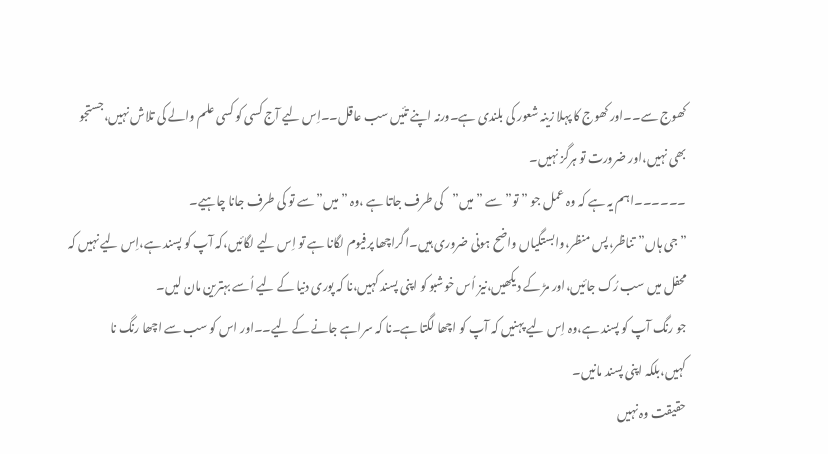کھوج سے۔۔اور کھوج کا پہلا زینہ شعور کی بلندی ہے۔ورنہ اپنے تئیں سب عاقل۔۔اِس لیے آج کسی کو کسی علم والے کی تلاش نہیں،جستجو بھی نہیں،اور ضرورت تو ہرگز نہیں۔
۔۔۔۔۔۔اہم یہ ہے کہ وہ عمل جو ”تو”سے ”میں”کی طرف جاتا ہے ،وہ ”میں”سے تو کی طرف جانا چاہیے۔
”جی ہاں”تناظر،پس منظر،وابستگیاں واضح ہونی ضروری ہیں۔اگراچھا پرفیوم لگانا ہے تو اِس لیے لگائیں،کہ آپ کو پسند ہے،اِس لیے نہیں کہ محفل میں سب رُک جائیں،اور مڑ کے دیکھیں،نیز اُس خوشبو کو اپنی پسند کہیں،نا کہ پوری دنیا کے لیے اُسے بہترین مان لیں۔
جو رنگ آپ کو پسند ہے،وہ اِس لیے پہنیں کہ آپ کو اچھا لگتا ہے۔نا کہ سراہے جانے کے لیے۔۔اور اس کو سب سے اچھا رنگ نا کہیں،بلکہ اپنی پسند مانیں۔
حقیقت وہ نہیں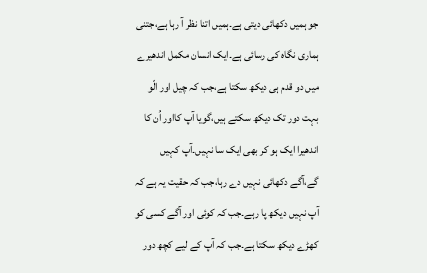جو ہمیں دکھائی دیتی ہے۔ہمیں اتنا نظر آ رہا ہے،جتنی ہماری نگاہ کی رسائی ہے۔ایک انسان مکمل اندھیرے میں دو قدم ہی دیکھ سکتا ہے،جب کہ چیل اور الّو بہت دور تک دیکھ سکتے ہیں،گویا آپ کااور اُن کا اندھیرا ایک ہو کر بھی ایک سا نہیں۔آپ کہیں گے،آگے دکھائی نہیں دے رہا،جب کہ حقیت یہ ہے کہ آپ نہیں دیکھ پا رہے۔جب کہ کوئی اور آگے کسی کو کھڑے دیکھ سکتا ہے۔جب کہ آپ کے لیے کچھ دور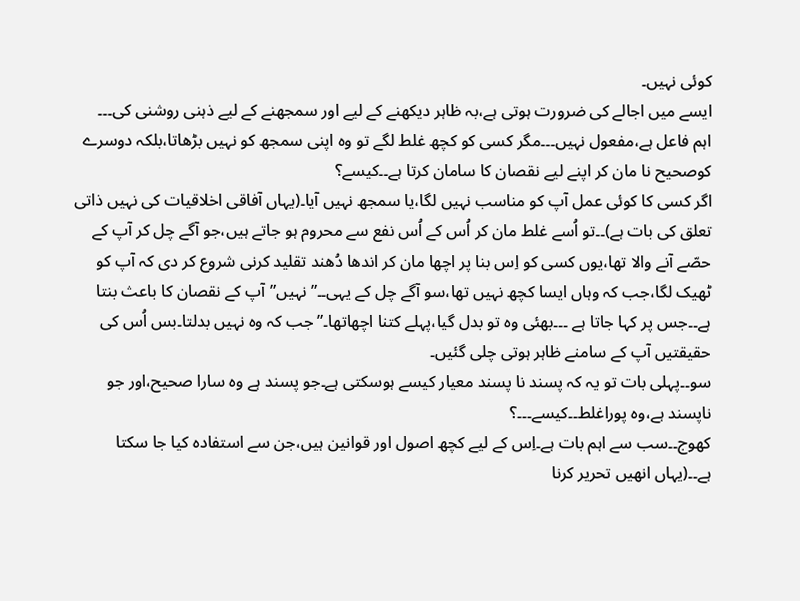کوئی نہیں۔
ایسے میں اجالے کی ضرورت ہوتی ہے،بہ ظاہر دیکھنے کے لیے اور سمجھنے کے لیے ذہنی روشنی کی۔۔۔
اہم فاعل ہے،مفعول نہیں۔۔۔مگر کسی کو کچھ غلط لگے تو وہ اپنی سمجھ کو نہیں بڑھاتا،بلکہ دوسرے کوصحیح نا مان کر اپنے لیے نقصان کا سامان کرتا ہے۔۔کیسے؟
اگر کسی کا کوئی عمل آپ کو مناسب نہیں لگا،یا سمجھ نہیں آیا۔(یہاں آفاقی اخلاقیات کی نہیں ذاتی تعلق کی بات ہے)۔۔تو اُسے غلط مان کر اُس کے اُس نفع سے محروم ہو جاتے ہیں،جو آگے چل کر آپ کے حصّے آنے والا تھا،یوں کسی کو اِس بنا پر اچھا مان کر اندھا دُھند تقلید کرنی شروع کر دی کہ آپ کو ٹھیک لگا،جب کہ وہاں ایسا کچھ نہیں تھا،سو آگے چل کے یہی۔۔”نہیں”آپ کے نقصان کا باعث بنتا ہے۔۔جس پر کہا جاتا ہے ۔۔۔بھئی وہ تو بدل گیا،پہلے کتنا اچھاتھا۔”جب کہ وہ نہیں بدلتا۔بس اُس کی حقیقتیں آپ کے سامنے ظاہر ہوتی چلی گئیں۔
سو۔۔پہلی بات تو یہ کہ پسند نا پسند معیار کیسے ہوسکتی ہے۔جو پسند ہے وہ سارا صحیح،اور جو ناپسند ہے،وہ پوراغلط۔۔کیسے۔۔۔؟
کھوج۔۔سب سے اہم بات ہے۔اِس کے لیے کچھ اصول اور قوانین ہیں،جن سے استفادہ کیا جا سکتا ہے۔۔(یہاں انھیں تحریر کرنا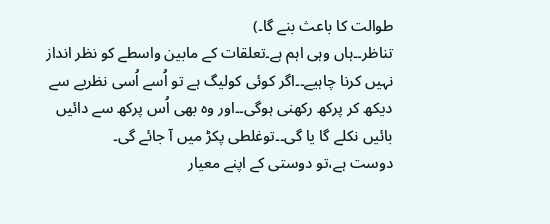طوالت کا باعث بنے گا۔)
تناظر۔۔ہاں وہی اہم ہے۔تعلقات کے مابین واسطے کو نظر انداز نہیں کرنا چاہیے۔۔اگر کوئی کولیگ ہے تو اُسے اُسی نظریے سے دیکھ کر پرکھ رکھنی ہوگی۔۔اور وہ بھی اُس پرکھ سے دائیں بائیں نکلے گا یا گی۔۔توغلطی پکڑ میں آ جائے گی۔
دوست ہے،تو دوستی کے اپنے معیار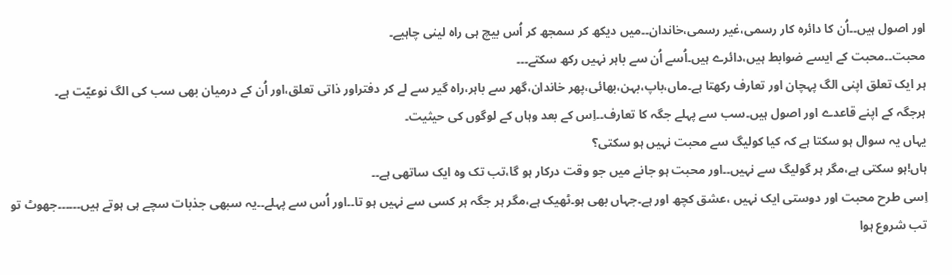اور اصول ہیں۔۔اُن کا دائرہ کار رسمی،غیر رسمی،خاندان۔۔میں دیکھ کر سمجھ کر اُس بیچ ہی راہ لینی چاہیے۔
محبت۔۔محبت کے ایسے ضوابط ہیں،دائرے ہیں۔اُسے اُن سے باہر نہیں رکھ سکتے۔۔۔
ہر ایک تعلق اپنی الگ پہچان اور تعارف رکھتا ہے۔ماں،باپ،بہن،بھائی،پھر خاندان،گھر سے باہر،راہ گیر سے لے کر دفتراور ذاتی تعلق،اور اُن کے درمیان بھی سب کی الگ نوعیّت ہے۔
ہرجگہ کے اپنے قاعدے اور اصول ہیں۔سب سے پہلے جگہ کا تعارف۔۔اِس کے بعد وہاں کے لوگوں کی حیثیت۔
یہاں یہ سوال ہو سکتا ہے کہ کیا کولیگ سے محبت نہیں ہو سکتی؟
ہاں!ہو سکتی ہے،مگر ہر گولیگ سے نہیں۔۔اور محبت ہو جانے میں جو وقت درکار ہو گا،تب تک وہ ایک ساتھی ہے۔۔
اِسی طرح محبت اور دوستی ایک نہیں ،عشق کچھ اور ہے۔جہاں بھی ہو۔ٹھیک ہے،مگر ہر جگہ ہر کسی سے نہیں ہو تا۔۔اور اُس سے پہلے۔۔یہ سبھی جذبات سچے ہی ہوتے ہیں۔۔۔۔۔۔جھوٹ تو تب شروع ہوا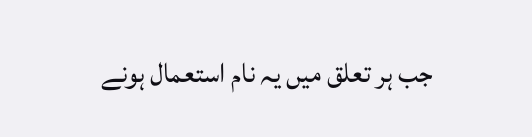جب ہر تعلق میں یہ نام استعمال ہونے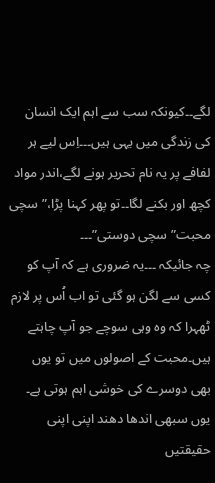لگے۔۔کیونکہ سب سے اہم ایک انسان کی زندگی میں یہی ہیں۔۔۔اِس لیے ہر لفافے پر یہ نام تحریر ہونے لگے،اندر مواد کچھ اور بکنے لگا۔۔تو پھر کہنا پڑا،”سچی محبت”سچی دوستی”۔۔۔
چہ جائیکہ ۔۔۔یہ ضروری ہے کہ آپ کو کسی سے لگن ہو گئی تو اب اُس پر لازم ٹھہرا کہ وہ وہی سوچے جو آپ چاہتے ہیں۔محبت کے اصولوں میں تو یوں بھی دوسرے کی خوشی اہم ہوتی ہے۔
یوں سبھی اندھا دھند اپنی اپنی حقیقتیں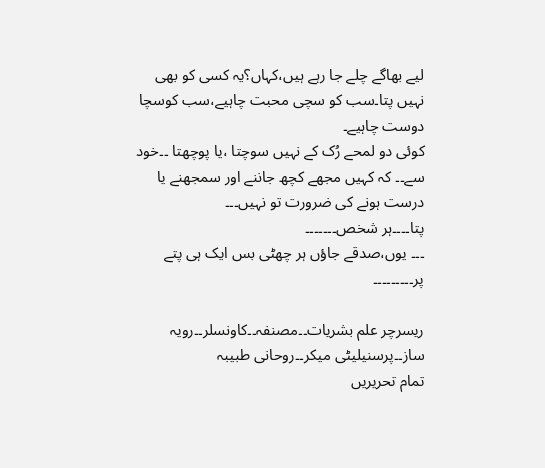لیے بھاگے چلے جا رہے ہیں،کہاں؟یہ کسی کو بھی نہیں پتا۔سب کو سچی محبت چاہیے،سب کوسچا دوست چاہیے۔
کوئی دو لمحے رُک کے نہیں سوچتا ،یا پوچھتا ۔۔خود سے۔۔ کہ کہیں مجھے کچھ جاننے اور سمجھنے یا درست ہونے کی ضرورت تو نہیں۔۔۔
پتا۔۔۔۔ہر شخص۔۔۔۔۔۔۔
۔۔۔ یوں،صدقے جاؤں ہر چھٹی بس ایک ہی پتے پر۔۔۔۔۔۔۔۔۔

ریسرچر علم بشریات۔۔مصنفہ۔۔کاونسلر۔۔رویہ ساز۔۔پرسنیلیٹی میکر۔۔روحانی طبیبہ
تمام تحریریں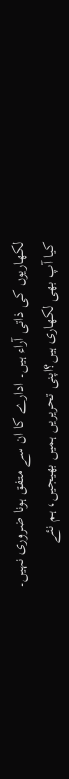لکھاریوں کی ذاتی آراء ہیں۔ ادارے کا ان سے متفق ہونا ضروری نہیں۔
کیا آپ بھی لکھاری ہیں؟اپنی تحریریں ہمیں بھیجیں، ہم نئے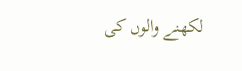لکھنے والوں کی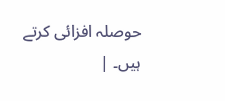حوصلہ افزائی کرتے ہیں۔ |